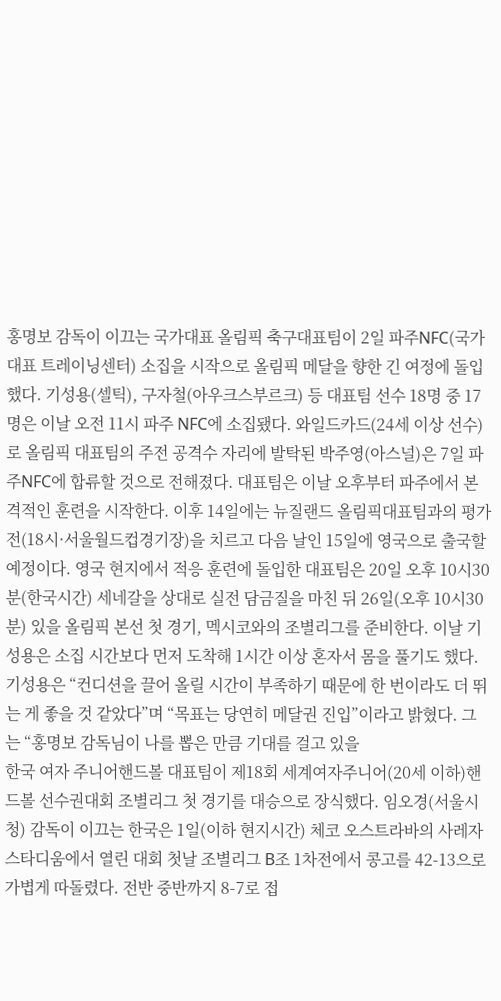홍명보 감독이 이끄는 국가대표 올림픽 축구대표팀이 2일 파주NFC(국가대표 트레이닝센터) 소집을 시작으로 올림픽 메달을 향한 긴 여정에 돌입했다. 기성용(셀틱), 구자철(아우크스부르크) 등 대표팀 선수 18명 중 17명은 이날 오전 11시 파주 NFC에 소집됐다. 와일드카드(24세 이상 선수)로 올림픽 대표팀의 주전 공격수 자리에 발탁된 박주영(아스널)은 7일 파주NFC에 합류할 것으로 전해졌다. 대표팀은 이날 오후부터 파주에서 본격적인 훈련을 시작한다. 이후 14일에는 뉴질랜드 올림픽대표팀과의 평가전(18시·서울월드컵경기장)을 치르고 다음 날인 15일에 영국으로 출국할 예정이다. 영국 현지에서 적응 훈련에 돌입한 대표팀은 20일 오후 10시30분(한국시간) 세네갈을 상대로 실전 담금질을 마친 뒤 26일(오후 10시30분) 있을 올림픽 본선 첫 경기, 멕시코와의 조별리그를 준비한다. 이날 기성용은 소집 시간보다 먼저 도착해 1시간 이상 혼자서 몸을 풀기도 했다. 기성용은 “컨디션을 끌어 올릴 시간이 부족하기 때문에 한 번이라도 더 뛰는 게 좋을 것 같았다”며 “목표는 당연히 메달권 진입”이라고 밝혔다. 그는 “홍명보 감독님이 나를 뽑은 만큼 기대를 걸고 있을
한국 여자 주니어핸드볼 대표팀이 제18회 세계여자주니어(20세 이하)핸드볼 선수권대회 조별리그 첫 경기를 대승으로 장식했다. 임오경(서울시청) 감독이 이끄는 한국은 1일(이하 현지시간) 체코 오스트라바의 사레자 스타디움에서 열린 대회 첫날 조별리그 B조 1차전에서 콩고를 42-13으로 가볍게 따돌렸다. 전반 중반까지 8-7로 접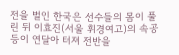전을 벌인 한국은 선수들의 몸이 풀린 뒤 이효진(서울 휘경여고)의 속공 등이 연달아 터져 전반을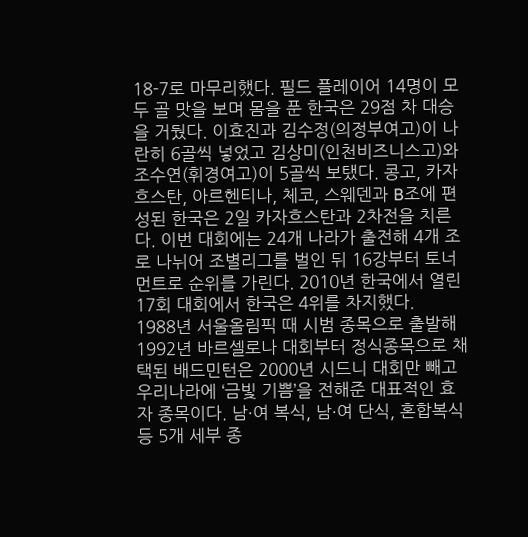18-7로 마무리했다. 필드 플레이어 14명이 모두 골 맛을 보며 몸을 푼 한국은 29점 차 대승을 거뒀다. 이효진과 김수정(의정부여고)이 나란히 6골씩 넣었고 김상미(인천비즈니스고)와 조수연(휘경여고)이 5골씩 보탰다. 콩고, 카자흐스탄, 아르헨티나, 체코, 스웨덴과 B조에 편성된 한국은 2일 카자흐스탄과 2차전을 치른다. 이번 대회에는 24개 나라가 출전해 4개 조로 나뉘어 조별리그를 벌인 뒤 16강부터 토너먼트로 순위를 가린다. 2010년 한국에서 열린 17회 대회에서 한국은 4위를 차지했다.
1988년 서울올림픽 때 시범 종목으로 출발해 1992년 바르셀로나 대회부터 정식종목으로 채택된 배드민턴은 2000년 시드니 대회만 빼고 우리나라에 ‘금빛 기쁨’을 전해준 대표적인 효자 종목이다. 남·여 복식, 남·여 단식, 혼합복식 등 5개 세부 종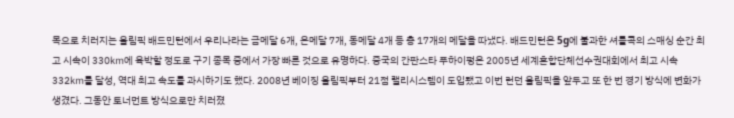목으로 치러지는 올림픽 배드민턴에서 우리나라는 금메달 6개, 은메달 7개, 동메달 4개 등 총 17개의 메달을 따냈다. 배드민턴은 5g에 불과한 셔틀콕의 스매싱 순간 최고 시속이 330㎞에 육박할 정도로 구기 종목 중에서 가장 빠른 것으로 유명하다. 중국의 간판스타 푸하이펑은 2005년 세계혼합단체선수권대회에서 최고 시속 332㎞를 달성, 역대 최고 속도를 과시하기도 했다. 2008년 베이징 올림픽부터 21점 랠리시스템이 도입됐고 이번 런던 올림픽을 앞두고 또 한 번 경기 방식에 변화가 생겼다. 그동안 토너먼트 방식으로만 치러졌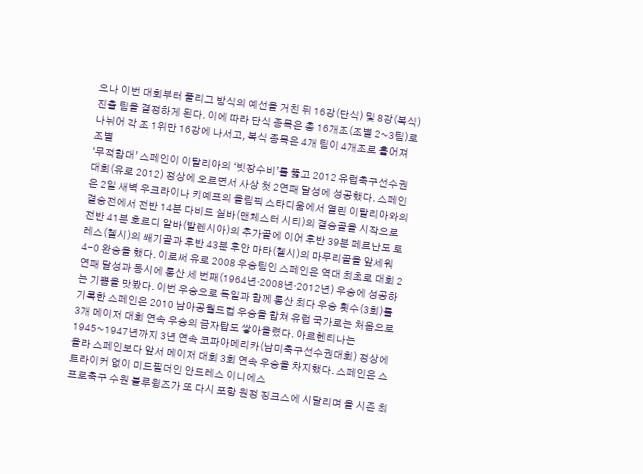으나 이번 대회부터 풀리그 방식의 예선을 거친 뒤 16강(단식) 및 8강(복식) 진출 팀을 결정하게 된다. 이에 따라 단식 종목은 총 16개조(조별 2~3팀)로 나뉘어 각 조 1위만 16강에 나서고, 복식 종목은 4개 팀이 4개조로 흩어져 조별
‘무적함대’ 스페인이 이탈리아의 ‘빗장수비’를 뚫고 2012 유럽축구선수권대회(유로 2012) 정상에 오르면서 사상 첫 2연패 달성에 성공했다. 스페인은 2일 새벽 우크라이나 키예프의 올림픽 스타디움에서 열린 이탈리아와의 결승전에서 전반 14분 다비드 실바(맨체스터 시티)의 결승골을 시작으로 전반 41분 호르디 알바(발렌시아)의 추가골에 이어 후반 39분 페르난도 토레스(첼시)의 쐐기골과 후반 43분 후안 마타(첼시)의 마무리골을 앞세워 4-0 완승을 했다. 이로써 유로 2008 우승팀인 스페인은 역대 최초로 대회 2연패 달성과 동시에 통산 세 번째(1964년·2008년·2012년) 우승에 성공하는 기쁨을 맛봤다. 이번 우승으로 독일과 함께 통산 최다 우승 횟수(3회)를 기록한 스페인은 2010 남아공월드컵 우승을 합쳐 유럽 국가로는 처음으로 3개 메이저 대회 연속 우승의 금자탑도 쌓아올렸다. 아르헨티나는 1945~1947년까지 3년 연속 코파아메리카(남미축구선수권대회) 정상에 올라 스페인보다 앞서 메이저 대회 3회 연속 우승을 차지했다. 스페인은 스트라이커 없이 미드필더인 안드레스 이니에스
프로축구 수원 블루윙즈가 또 다시 포항 원정 징크스에 시달리며 올 시즌 최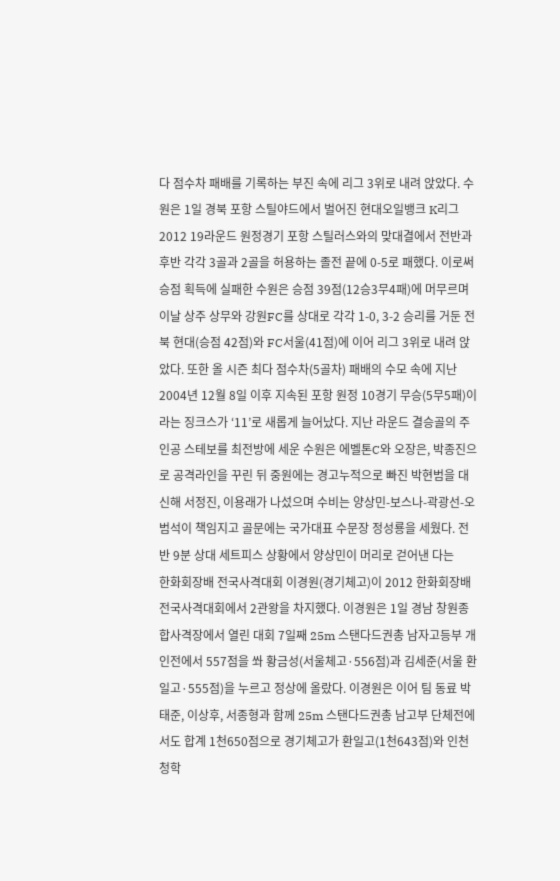다 점수차 패배를 기록하는 부진 속에 리그 3위로 내려 앉았다. 수원은 1일 경북 포항 스틸야드에서 벌어진 현대오일뱅크 K리그 2012 19라운드 원정경기 포항 스틸러스와의 맞대결에서 전반과 후반 각각 3골과 2골을 허용하는 졸전 끝에 0-5로 패했다. 이로써 승점 획득에 실패한 수원은 승점 39점(12승3무4패)에 머무르며 이날 상주 상무와 강원FC를 상대로 각각 1-0, 3-2 승리를 거둔 전북 현대(승점 42점)와 FC서울(41점)에 이어 리그 3위로 내려 앉았다. 또한 올 시즌 최다 점수차(5골차) 패배의 수모 속에 지난 2004년 12월 8일 이후 지속된 포항 원정 10경기 무승(5무5패)이라는 징크스가 ‘11’로 새롭게 늘어났다. 지난 라운드 결승골의 주인공 스테보를 최전방에 세운 수원은 에벨톤C와 오장은, 박종진으로 공격라인을 꾸린 뒤 중원에는 경고누적으로 빠진 박현범을 대신해 서정진, 이용래가 나섰으며 수비는 양상민-보스나-곽광선-오범석이 책임지고 골문에는 국가대표 수문장 정성룡을 세웠다. 전반 9분 상대 세트피스 상황에서 양상민이 머리로 걷어낸 다는
한화회장배 전국사격대회 이경원(경기체고)이 2012 한화회장배 전국사격대회에서 2관왕을 차지했다. 이경원은 1일 경남 창원종합사격장에서 열린 대회 7일째 25m 스탠다드권총 남자고등부 개인전에서 557점을 쏴 황금성(서울체고·556점)과 김세준(서울 환일고·555점)을 누르고 정상에 올랐다. 이경원은 이어 팀 동료 박태준, 이상후, 서종형과 함께 25m 스탠다드권총 남고부 단체전에서도 합계 1천650점으로 경기체고가 환일고(1천643점)와 인천 청학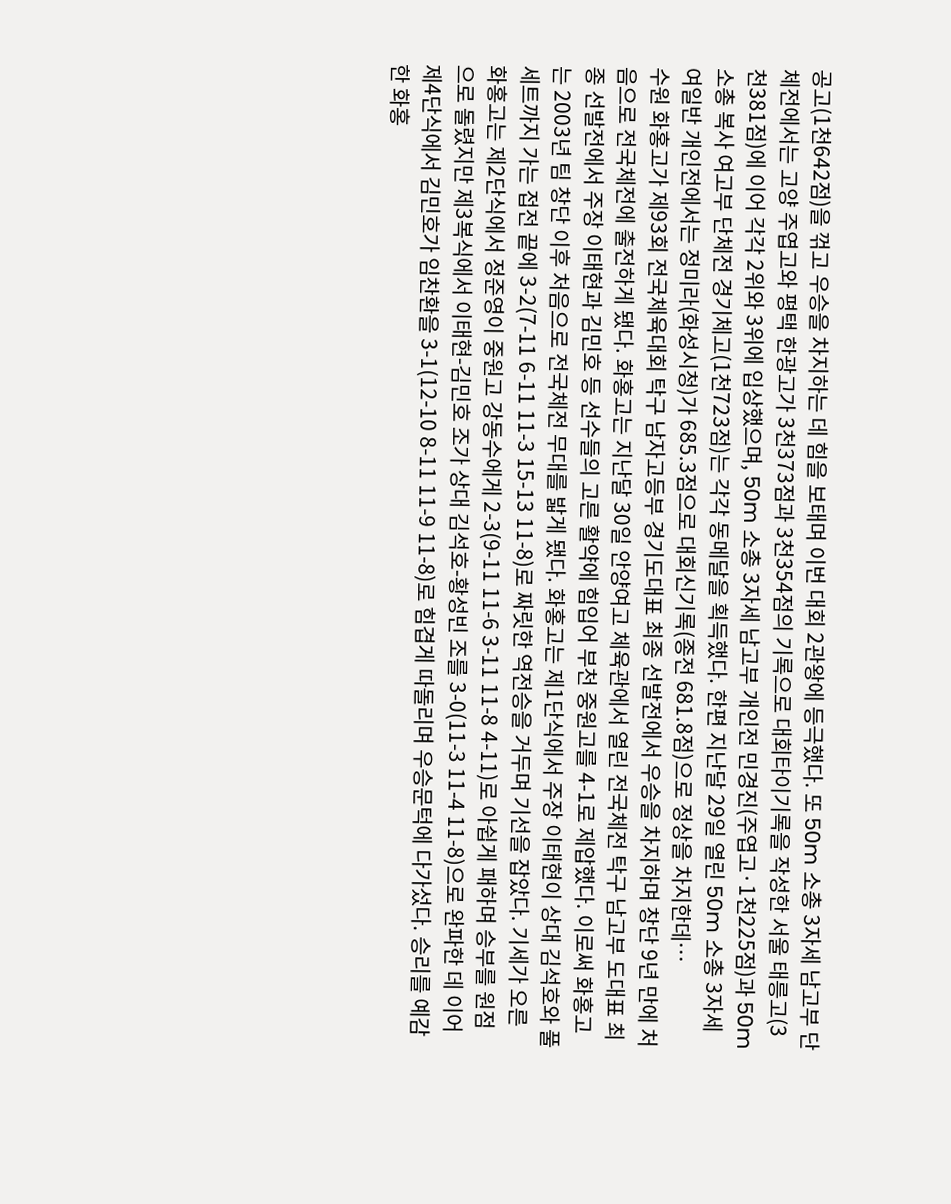공고(1천642점)을 꺾고 우승을 차지하는 데 힘을 보태며 이번 대회 2관왕에 등극했다. 또 50m 소총 3자세 남고부 단체전에서는 고양 주엽고와 평택 한광고가 3천373점과 3천354점의 기록으로 대회타이기록을 작성한 서울 태릉고(3천381점)에 이어 각각 2위와 3위에 입상했으며, 50m 소총 3자세 남고부 개인전 민경진(주엽고·1천225점)과 50m 소총 복사 여고부 단체전 경기체고(1천723점)는 각각 동메달을 획득했다. 한편 지난달 29일 열린 50m 소총 3자세 여일반 개인전에서는 정미라(화성시청)가 685.3점으로 대회신기록(종전 681.8점)으로 정상을 차지한데…
수원 화홍고가 제93회 전국체육대회 탁구 남자고등부 경기도대표 최종 선발전에서 우승을 차지하며 창단 9년 만에 처음으로 전국체전에 출전하게 됐다. 화홍고는 지난달 30일 안양여고 체육관에서 열린 전국체전 탁구 남고부 도대표 최종 선발전에서 주장 이태현과 김민호 등 선수들의 고른 활약에 힘입어 부천 중원고를 4-1로 제압했다. 이로써 화홍고는 2003년 팀 창단 이후 처음으로 전국체전 무대를 밟게 됐다. 화홍고는 제1단식에서 주장 이태현이 상대 김석호와 풀세트까지 가는 접전 끝에 3-2(7-11 6-11 11-3 15-13 11-8)로 짜릿한 역전승을 거두며 기선을 잡았다. 기세가 오른 화홍고는 제2단식에서 정준영이 중원고 강동수에게 2-3(9-11 11-6 3-11 11-8 4-11)로 아쉽게 패하며 승부를 원점으로 돌렸지만 제3복식에서 이태현-김민호 조가 상대 김석호-황성빈 조를 3-0(11-3 11-4 11-8)으로 완파한 데 이어 제4단식에서 김민호가 임찬환을 3-1(12-10 8-11 11-9 11-8)로 힘겹게 따돌리며 우승문턱에 다가섰다. 승리를 예감한 화홍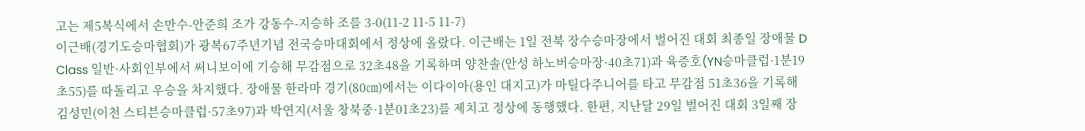고는 제5복식에서 손만수-안준희 조가 강동수-지승하 조를 3-0(11-2 11-5 11-7)
이근배(경기도승마협회)가 광복67주년기념 전국승마대회에서 정상에 올랐다. 이근배는 1일 전북 장수승마장에서 벌어진 대회 최종일 장애물 D Class 일반·사회인부에서 써니보이에 기승해 무감점으로 32초48을 기록하며 양찬솔(안성 하노버승마장·40초71)과 육증호(YN승마클럽·1분19초55)를 따돌리고 우승을 차지했다. 장애물 한라마 경기(80㎝)에서는 이다이아(용인 대지고)가 마틸다주니어를 타고 무감점 51초36을 기록해 김성민(이천 스티븐승마클럽·57초97)과 박연지(서울 창북중·1분01초23)를 제치고 정상에 동행했다. 한편, 지난달 29일 벌어진 대회 3일째 장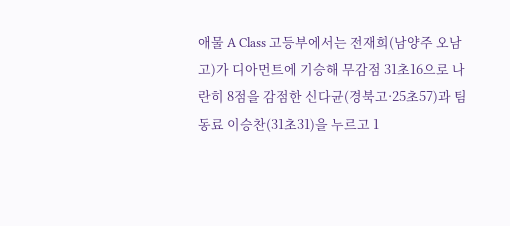애물 A Class 고등부에서는 전재희(남양주 오남고)가 디아먼트에 기승해 무감점 31초16으로 나란히 8점을 감점한 신다균(경북고·25초57)과 팀 동료 이승찬(31초31)을 누르고 1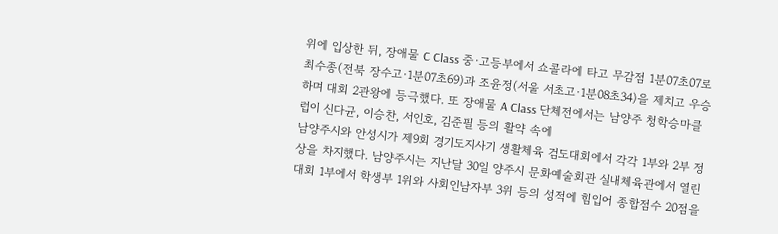위에 입상한 뒤, 장애물 C Class 중·고등부에서 쇼콜라에 타고 무감점 1분07초07로 최수종(전북 장수고·1분07초69)과 조윤정(서울 서초고·1분08초34)을 제치고 우승하며 대회 2관왕에 등극했다. 또 장애물 A Class 단체전에서는 남양주 청학승마클럽이 신다균, 이승찬, 서인호, 김준필 등의 활약 속에
남양주시와 안성시가 제9회 경기도지사기 생활체육 검도대회에서 각각 1부와 2부 정상을 차지했다. 남양주시는 지난달 30일 양주시 문화예술회관 실내체육관에서 열린 대회 1부에서 학생부 1위와 사회인남자부 3위 등의 성적에 힘입어 종합점수 20점을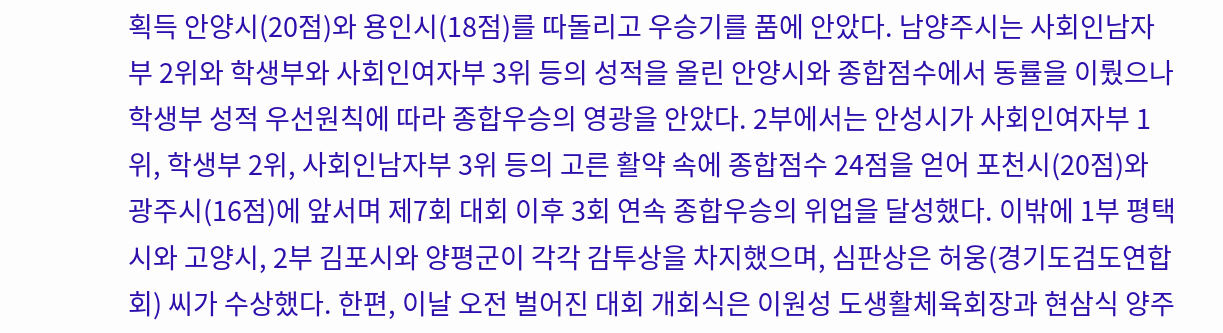획득 안양시(20점)와 용인시(18점)를 따돌리고 우승기를 품에 안았다. 남양주시는 사회인남자부 2위와 학생부와 사회인여자부 3위 등의 성적을 올린 안양시와 종합점수에서 동률을 이뤘으나 학생부 성적 우선원칙에 따라 종합우승의 영광을 안았다. 2부에서는 안성시가 사회인여자부 1위, 학생부 2위, 사회인남자부 3위 등의 고른 활약 속에 종합점수 24점을 얻어 포천시(20점)와 광주시(16점)에 앞서며 제7회 대회 이후 3회 연속 종합우승의 위업을 달성했다. 이밖에 1부 평택시와 고양시, 2부 김포시와 양평군이 각각 감투상을 차지했으며, 심판상은 허웅(경기도검도연합회) 씨가 수상했다. 한편, 이날 오전 벌어진 대회 개회식은 이원성 도생활체육회장과 현삼식 양주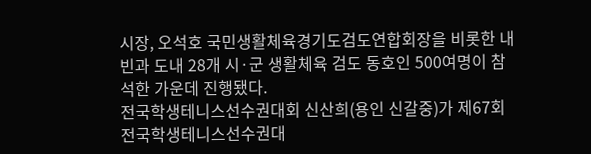시장, 오석호 국민생활체육경기도검도연합회장을 비롯한 내빈과 도내 28개 시·군 생활체육 검도 동호인 500여명이 참석한 가운데 진행됐다.
전국학생테니스선수권대회 신산희(용인 신갈중)가 제67회 전국학생테니스선수권대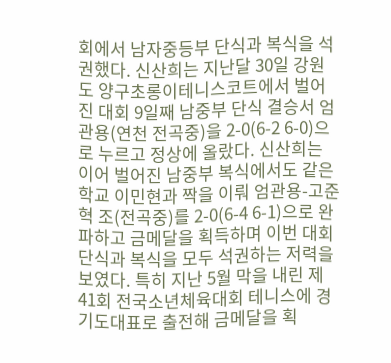회에서 남자중등부 단식과 복식을 석권했다. 신산희는 지난달 30일 강원도 양구초롱이테니스코트에서 벌어진 대회 9일째 남중부 단식 결승서 엄관용(연천 전곡중)을 2-0(6-2 6-0)으로 누르고 정상에 올랐다. 신산희는 이어 벌어진 남중부 복식에서도 같은 학교 이민현과 짝을 이뤄 엄관용-고준혁 조(전곡중)를 2-0(6-4 6-1)으로 완파하고 금메달을 획득하며 이번 대회 단식과 복식을 모두 석권하는 저력을 보였다. 특히 지난 5월 막을 내린 제41회 전국소년체육대회 테니스에 경기도대표로 출전해 금메달을 획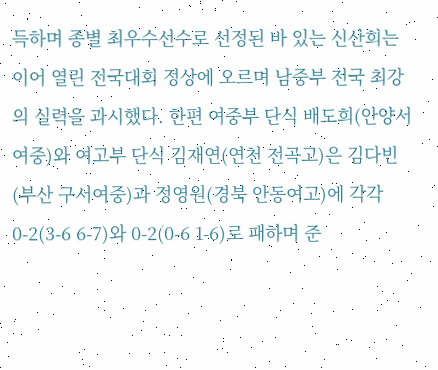득하며 종별 최우수선수로 선정된 바 있는 신산희는 이어 열린 전국대회 정상에 오르며 남중부 전국 최강의 실력을 과시했다. 한편 여중부 단식 배도희(안양서여중)와 여고부 단식 김재연(연천 전곡고)은 김다빈(부산 구서여중)과 정영원(경북 안동여고)에 각각 0-2(3-6 6-7)와 0-2(0-6 1-6)로 패하며 준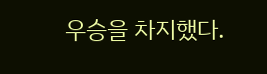우승을 차지했다.